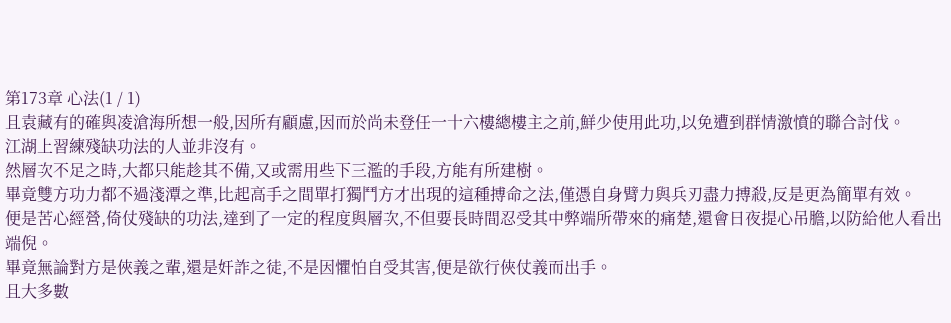第173章 心法(1 / 1)
且袁藏有的確與凌滄海所想一般,因所有顧慮,因而於尚未登任一十六樓總樓主之前,鮮少使用此功,以免遭到群情激憤的聯合討伐。
江湖上習練殘缺功法的人並非沒有。
然層次不足之時,大都只能趁其不備,又或需用些下三濫的手段,方能有所建樹。
畢竟雙方功力都不過淺潭之準,比起高手之間單打獨鬥方才出現的這種搏命之法,僅憑自身臂力與兵刃盡力搏殺,反是更為簡單有效。
便是苦心經營,倚仗殘缺的功法,達到了一定的程度與層次,不但要長時間忍受其中弊端所帶來的痛楚,還會日夜提心吊膽,以防給他人看出端倪。
畢竟無論對方是俠義之輩,還是奸詐之徒,不是因懼怕自受其害,便是欲行俠仗義而出手。
且大多數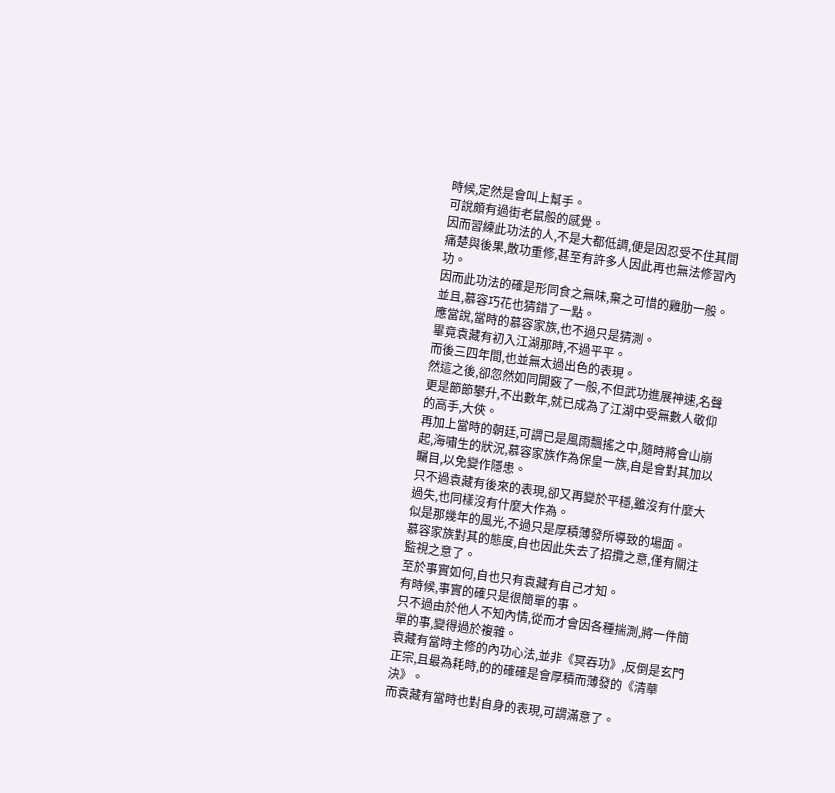時候,定然是會叫上幫手。
可說頗有過街老鼠般的感覺。
因而習練此功法的人,不是大都低調,便是因忍受不住其間痛楚與後果,散功重修,甚至有許多人因此再也無法修習內功。
因而此功法的確是形同食之無味,棄之可惜的雞肋一般。
並且,慕容巧花也猜錯了一點。
應當說,當時的慕容家族,也不過只是猜測。
畢竟袁藏有初入江湖那時,不過平平。
而後三四年間,也並無太過出色的表現。
然這之後,卻忽然如同開竅了一般,不但武功進展神速,名聲更是節節攀升,不出數年,就已成為了江湖中受無數人敬仰的高手,大俠。
再加上當時的朝廷,可謂已是風雨飄搖之中,隨時將會山崩起,海嘯生的狀況,慕容家族作為保皇一族,自是會對其加以矚目,以免變作隱患。
只不過袁藏有後來的表現,卻又再變於平穩,雖沒有什麼大過失,也同樣沒有什麼大作為。
似是那幾年的風光,不過只是厚積薄發所導致的場面。
慕容家族對其的態度,自也因此失去了招攬之意,僅有關注監視之意了。
至於事實如何,自也只有袁藏有自己才知。
有時候,事實的確只是很簡單的事。
只不過由於他人不知內情,從而才會因各種揣測,將一件簡單的事,變得過於複雜。
袁藏有當時主修的內功心法,並非《冥吞功》,反倒是玄門正宗,且最為耗時,的的確確是會厚積而薄發的《清華決》。
而袁藏有當時也對自身的表現,可謂滿意了。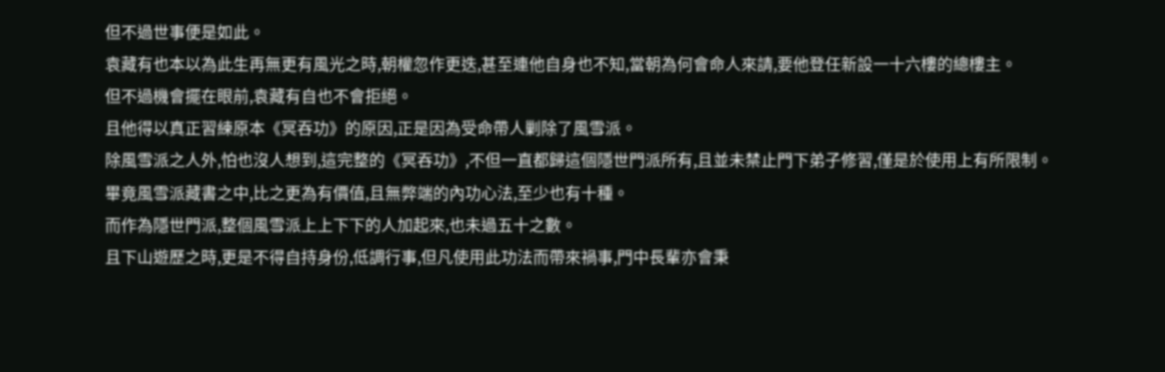但不過世事便是如此。
袁藏有也本以為此生再無更有風光之時,朝權忽作更迭,甚至連他自身也不知,當朝為何會命人來請,要他登任新設一十六樓的總樓主。
但不過機會擺在眼前,袁藏有自也不會拒絕。
且他得以真正習練原本《冥吞功》的原因,正是因為受命帶人剿除了風雪派。
除風雪派之人外,怕也沒人想到,這完整的《冥吞功》,不但一直都歸這個隱世門派所有,且並未禁止門下弟子修習,僅是於使用上有所限制。
畢竟風雪派藏書之中,比之更為有價值,且無弊端的內功心法,至少也有十種。
而作為隱世門派,整個風雪派上上下下的人加起來,也未過五十之數。
且下山遊歷之時,更是不得自持身份,低調行事,但凡使用此功法而帶來禍事,門中長輩亦會秉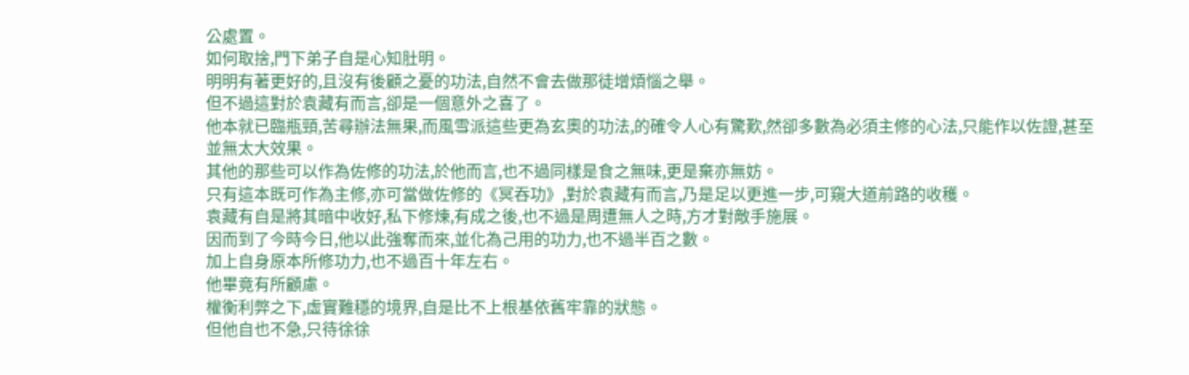公處置。
如何取捨,門下弟子自是心知肚明。
明明有著更好的,且沒有後顧之憂的功法,自然不會去做那徒增煩惱之舉。
但不過這對於袁藏有而言,卻是一個意外之喜了。
他本就已臨瓶頸,苦尋辦法無果,而風雪派這些更為玄奧的功法,的確令人心有驚歎,然卻多數為必須主修的心法,只能作以佐證,甚至並無太大效果。
其他的那些可以作為佐修的功法,於他而言,也不過同樣是食之無味,更是棄亦無妨。
只有這本既可作為主修,亦可當做佐修的《冥吞功》,對於袁藏有而言,乃是足以更進一步,可窺大道前路的收穫。
袁藏有自是將其暗中收好,私下修煉,有成之後,也不過是周遭無人之時,方才對敵手施展。
因而到了今時今日,他以此強奪而來,並化為己用的功力,也不過半百之數。
加上自身原本所修功力,也不過百十年左右。
他畢竟有所顧慮。
權衡利弊之下,虛實難穩的境界,自是比不上根基依舊牢靠的狀態。
但他自也不急,只待徐徐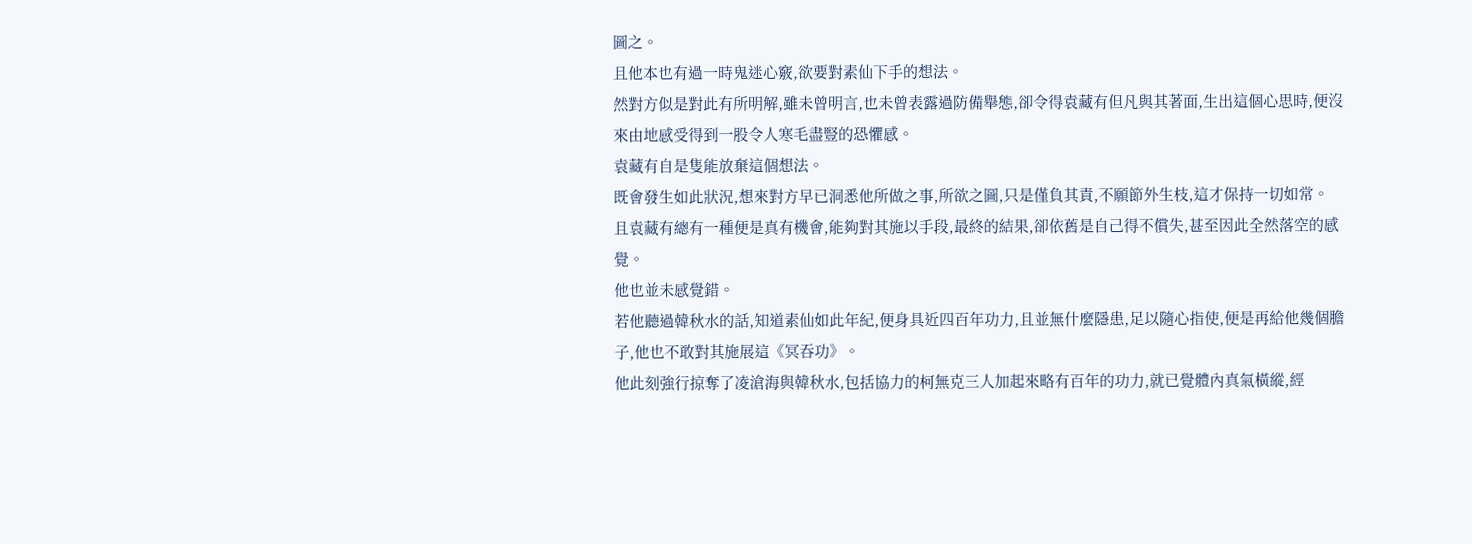圖之。
且他本也有過一時鬼迷心竅,欲要對素仙下手的想法。
然對方似是對此有所明解,雖未曾明言,也未曾表露過防備舉態,卻令得袁藏有但凡與其著面,生出這個心思時,便沒來由地感受得到一股令人寒毛盡豎的恐懼感。
袁藏有自是隻能放棄這個想法。
既會發生如此狀況,想來對方早已洞悉他所做之事,所欲之圖,只是僅負其責,不願節外生枝,這才保持一切如常。
且袁藏有總有一種便是真有機會,能夠對其施以手段,最終的結果,卻依舊是自己得不償失,甚至因此全然落空的感覺。
他也並未感覺錯。
若他聽過韓秋水的話,知道素仙如此年紀,便身具近四百年功力,且並無什麼隱患,足以隨心指使,便是再給他幾個膽子,他也不敢對其施展這《冥吞功》。
他此刻強行掠奪了凌滄海與韓秋水,包括協力的柯無克三人加起來略有百年的功力,就已覺體內真氣橫縱,經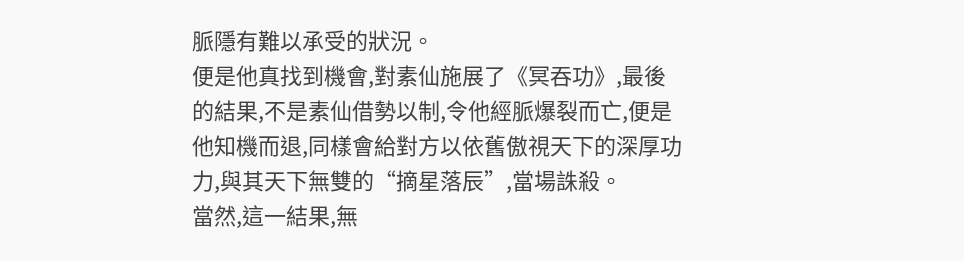脈隱有難以承受的狀況。
便是他真找到機會,對素仙施展了《冥吞功》,最後的結果,不是素仙借勢以制,令他經脈爆裂而亡,便是他知機而退,同樣會給對方以依舊傲視天下的深厚功力,與其天下無雙的“摘星落辰”,當場誅殺。
當然,這一結果,無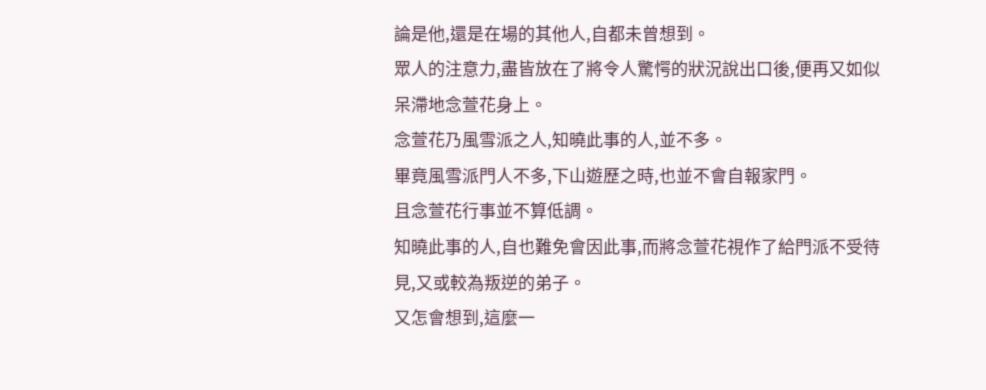論是他,還是在場的其他人,自都未曾想到。
眾人的注意力,盡皆放在了將令人驚愕的狀況說出口後,便再又如似呆滯地念萱花身上。
念萱花乃風雪派之人,知曉此事的人,並不多。
畢竟風雪派門人不多,下山遊歷之時,也並不會自報家門。
且念萱花行事並不算低調。
知曉此事的人,自也難免會因此事,而將念萱花視作了給門派不受待見,又或較為叛逆的弟子。
又怎會想到,這麼一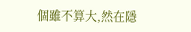個雖不算大,然在隱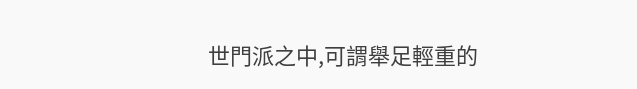世門派之中,可謂舉足輕重的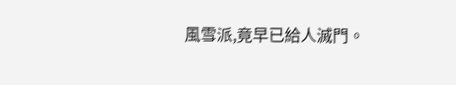風雪派,竟早已給人滅門。